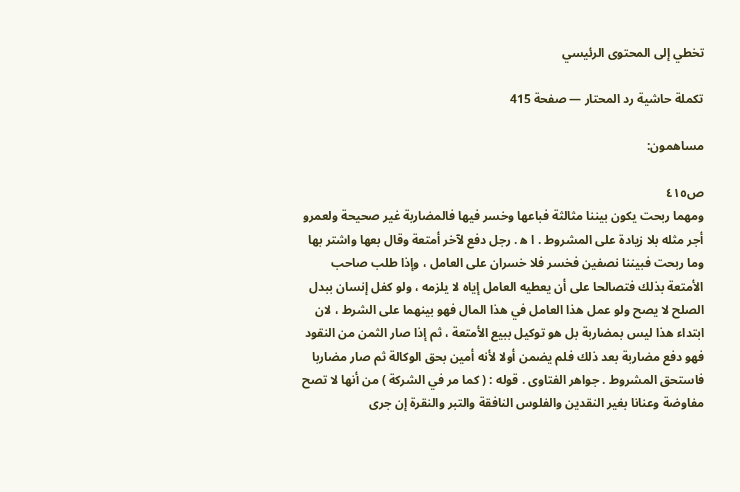تخطي إلى المحتوى الرئيسي

تكملة حاشية رد المحتار — صفحة 415

مساهمون:

ص٤١٥
ومهما ربحت يكون بيننا مثالثة فباعها وخسر فيها فالمضاربة غير صحيحة ولعمرو أجر مثله بلا زيادة على المشروط . ا ه‍ . رجل دفع لآخر أمتعة وقال بعها واشتر بها وما ربحت فبيننا نصفين فخسر فلا خسران على العامل ، وإذا طلب صاحب الأمتعة بذلك فتصالحا على أن يعطيه العامل إياه لا يلزمه ، ولو كفل إنسان ببدل الصلح لا يصح ولو عمل هذا العامل في هذا المال فهو بينهما على الشرط ، لان ابتداء هذا ليس بمضاربة بل هو توكيل ببيع الأمتعة ، ثم إذا صار الثمن من النقود فهو دفع مضاربة بعد ذلك فلم يضمن أولا لأنه أمين بحق الوكالة ثم صار مضاربا فاستحق المشروط . جواهر الفتاوى . قوله : ( كما مر في الشركة ) من أنها لا تصح مفاوضة وعنانا بغير النقدين والفلوس النافقة والتبر والنقرة إن جرى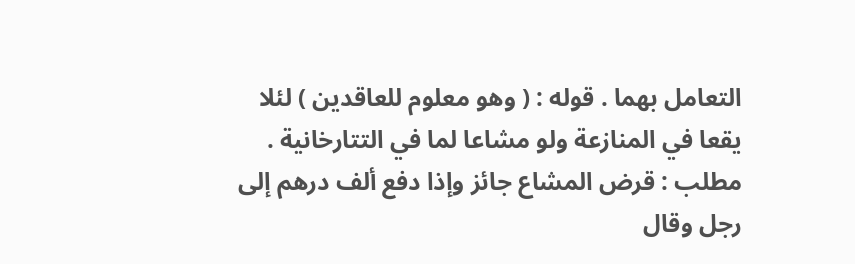التعامل بهما . قوله : ( وهو معلوم للعاقدين ) لئلا يقعا في المنازعة ولو مشاعا لما في التتارخانية . مطلب : قرض المشاع جائز وإذا دفع ألف درهم إلى رجل وقال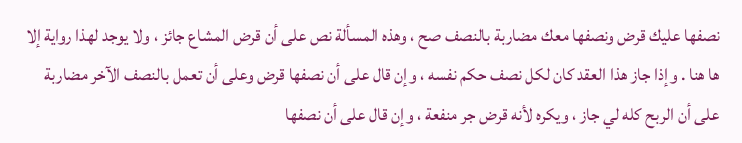نصفها عليك قرض ونصفها معك مضاربة بالنصف صح ، وهذه المسألة نص على أن قرض المشاع جائز ، ولا يوجد لهذا رواية إلا ها هنا . وإذا جاز هذا العقد كان لكل نصف حكم نفسه ، وإن قال على أن نصفها قرض وعلى أن تعمل بالنصف الآخر مضاربة على أن الربح كله لي جاز ، ويكره لأنه قرض جر منفعة ، وإن قال على أن نصفها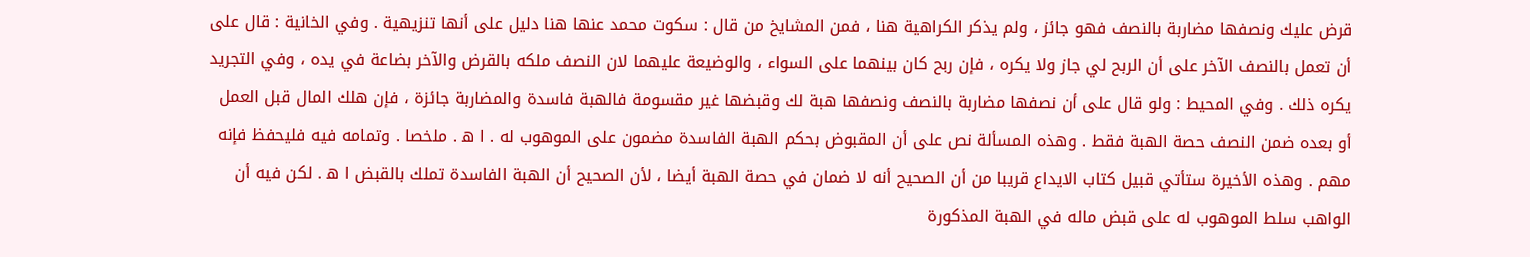قرض عليك ونصفها مضاربة بالنصف فهو جائز ، ولم يذكر الكراهية هنا ، فمن المشايخ من قال : سكوت محمد عنها هنا دليل على أنها تنزيهية . وفي الخانية : قال على أن تعمل بالنصف الآخر على أن الربح لي جاز ولا يكره ، فإن ربح كان بينهما على السواء ، والوضيعة عليهما لان النصف ملكه بالقرض والآخر بضاعة في يده ، وفي التجريد يكره ذلك . وفي المحيط : ولو قال على أن نصفها مضاربة بالنصف ونصفها هبة لك وقبضها غير مقسومة فالهبة فاسدة والمضاربة جائزة ، فإن هلك المال قبل العمل أو بعده ضمن النصف حصة الهبة فقط . وهذه المسألة نص على أن المقبوض بحكم الهبة الفاسدة مضمون على الموهوب له . ا ه‍ . ملخصا . وتمامه فيه فليحفظ فإنه مهم . وهذه الأخيرة ستأتي قبيل كتاب الايداع قريبا من أن الصحيح أنه لا ضمان في حصة الهبة أيضا ، لأن الصحيح أن الهبة الفاسدة تملك بالقبض ا ه‍ . لكن فيه أن الواهب سلط الموهوب له على قبض ماله في الهبة المذكورة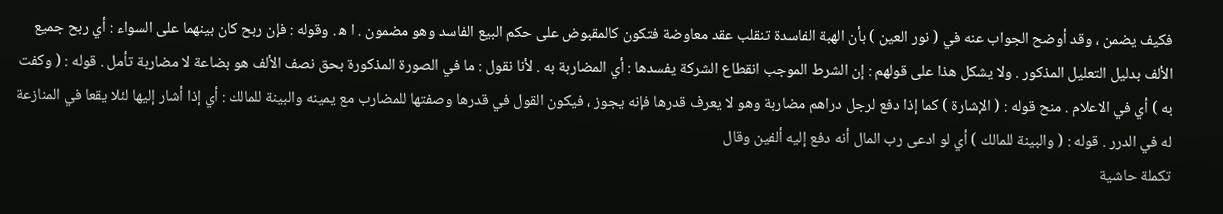فكيف يضمن ، وقد أوضح الجواب عنه في ( نور العين ) بأن الهبة الفاسدة تنقلب عقد معاوضة فتكون كالمقبوض على حكم البيع الفاسد وهو مضمون . ا ه‍ . وقوله : فإن ربح كان بينهما على السواء : أي ربح جميع الألف بدليل التعليل المذكور . ولا يشكل هذا على قولهم : إن الشرط الموجب انقطاع الشركة يفسدها : أي المضاربة به . لأنا نقول : ما في الصورة المذكورة بحق نصف الألف هو بضاعة لا مضاربة تأمل . قوله : ( وكفت به ) أي في الاعلام . منح قوله : ( الإشارة ) كما إذا دفع لرجل دراهم مضاربة وهو لا يعرف قدرها فإنه يجوز ، فيكون القول في قدرها وصفتها للمضارب مع يمينه والبينة للمالك : أي إذا أشار إليها لئلا يقعا في المنازعة له في الدرر . قوله : ( والبينة للمالك ) أي لو ادعى رب المال أنه دفع إليه ألفين وقال
تكملة حاشية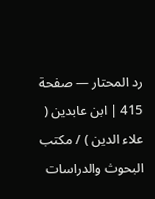رد المحتار — صفحة 415 | ابن عابدين ( علاء الدين ) / مكتب البحوث والدراسات